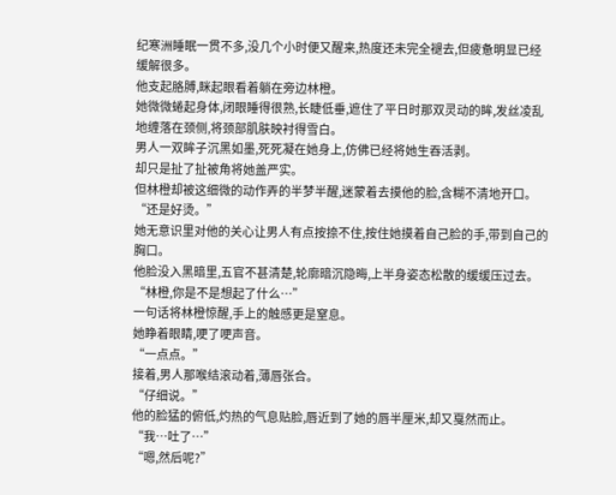纪寒洲睡眠一贯不多,没几个小时便又醒来,热度还未完全褪去,但疲惫明显已经缓解很多。
他支起胳膊,眯起眼看着躺在旁边林橙。
她微微蜷起身体,闭眼睡得很熟,长睫低垂,遮住了平日时那双灵动的眸,发丝凌乱地缠落在颈侧,将颈部肌肤映衬得雪白。
男人一双眸子沉黑如墨,死死凝在她身上,仿佛已经将她生吞活剥。
却只是扯了扯被角将她盖严实。
但林橙却被这细微的动作弄的半梦半醒,迷蒙着去摸他的脸,含糊不清地开口。
“还是好烫。”
她无意识里对他的关心让男人有点按捺不住,按住她摸着自己脸的手,带到自己的胸口。
他脸没入黑暗里,五官不甚清楚,轮廓暗沉隐晦,上半身姿态松散的缓缓压过去。
“林橙,你是不是想起了什么…”
一句话将林橙惊醒,手上的触感更是窒息。
她睁着眼睛,哽了哽声音。
“一点点。”
接着,男人那喉结滚动着,薄唇张合。
“仔细说。”
他的脸猛的俯低,灼热的气息贴脸,唇近到了她的唇半厘米,却又戛然而止。
“我…吐了…”
“嗯,然后呢?”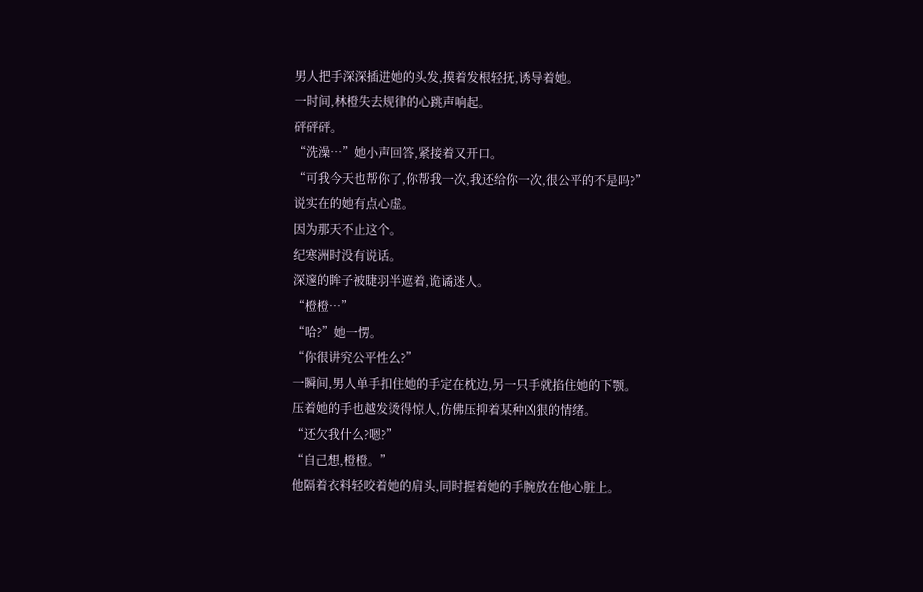男人把手深深插进她的头发,摸着发根轻抚,诱导着她。
一时间,林橙失去规律的心跳声响起。
砰砰砰。
“洗澡…”她小声回答,紧接着又开口。
“可我今天也帮你了,你帮我一次,我还给你一次,很公平的不是吗?”
说实在的她有点心虚。
因为那天不止这个。
纪寒洲时没有说话。
深邃的眸子被睫羽半遮着,诡谲迷人。
“橙橙…”
“哈?”她一愣。
“你很讲究公平性么?”
一瞬间,男人单手扣住她的手定在枕边,另一只手就掐住她的下颚。
压着她的手也越发烫得惊人,仿佛压抑着某种凶狠的情绪。
“还欠我什么?嗯?”
“自己想,橙橙。”
他隔着衣料轻咬着她的肩头,同时握着她的手腕放在他心脏上。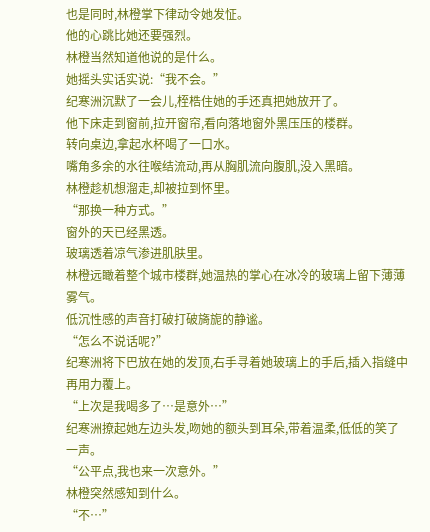也是同时,林橙掌下律动令她发怔。
他的心跳比她还要强烈。
林橙当然知道他说的是什么。
她摇头实话实说:“我不会。”
纪寒洲沉默了一会儿,桎梏住她的手还真把她放开了。
他下床走到窗前,拉开窗帘,看向落地窗外黑压压的楼群。
转向桌边,拿起水杯喝了一口水。
嘴角多余的水往喉结流动,再从胸肌流向腹肌,没入黑暗。
林橙趁机想溜走,却被拉到怀里。
“那换一种方式。”
窗外的天已经黑透。
玻璃透着凉气渗进肌肤里。
林橙远瞰着整个城市楼群,她温热的掌心在冰冷的玻璃上留下薄薄雾气。
低沉性感的声音打破打破旖旎的静谧。
“怎么不说话呢?”
纪寒洲将下巴放在她的发顶,右手寻着她玻璃上的手后,插入指缝中再用力覆上。
“上次是我喝多了…是意外…”
纪寒洲撩起她左边头发,吻她的额头到耳朵,带着温柔,低低的笑了一声。
“公平点,我也来一次意外。”
林橙突然感知到什么。
“不…”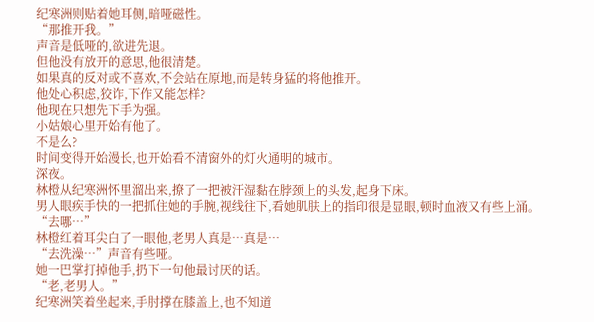纪寒洲则贴着她耳侧,暗哑磁性。
“那推开我。”
声音是低哑的,欲进先退。
但他没有放开的意思,他很清楚。
如果真的反对或不喜欢,不会站在原地,而是转身猛的将他推开。
他处心积虑,狡诈,下作又能怎样?
他现在只想先下手为强。
小姑娘心里开始有他了。
不是么?
时间变得开始漫长,也开始看不清窗外的灯火通明的城市。
深夜。
林橙从纪寒洲怀里溜出来,撩了一把被汗湿黏在脖颈上的头发,起身下床。
男人眼疾手快的一把抓住她的手腕,视线往下,看她肌肤上的指印很是显眼,顿时血液又有些上涌。
“去哪…”
林橙红着耳尖白了一眼他,老男人真是…真是…
“去洗澡…”声音有些哑。
她一巴掌打掉他手,扔下一句他最讨厌的话。
“老,老男人。”
纪寒洲笑着坐起来,手肘撑在膝盖上,也不知道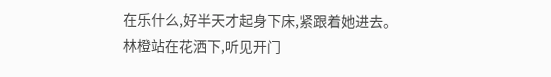在乐什么,好半天才起身下床,紧跟着她进去。
林橙站在花洒下,听见开门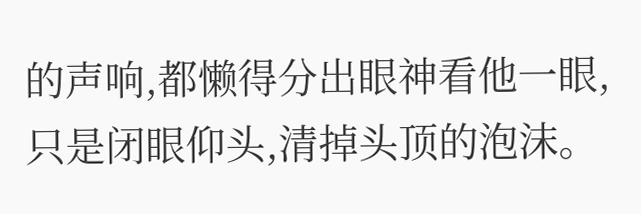的声响,都懒得分出眼神看他一眼,只是闭眼仰头,清掉头顶的泡沫。